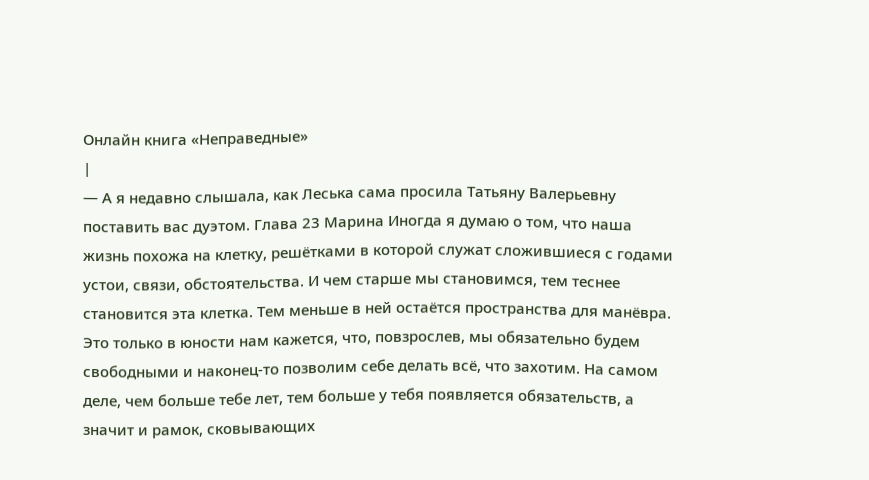Онлайн книга «Неправедные»
|
— А я недавно слышала, как Леська сама просила Татьяну Валерьевну поставить вас дуэтом. Глава 23 Марина Иногда я думаю о том, что наша жизнь похожа на клетку, решётками в которой служат сложившиеся с годами устои, связи, обстоятельства. И чем старше мы становимся, тем теснее становится эта клетка. Тем меньше в ней остаётся пространства для манёвра. Это только в юности нам кажется, что, повзрослев, мы обязательно будем свободными и наконец-то позволим себе делать всё, что захотим. На самом деле, чем больше тебе лет, тем больше у тебя появляется обязательств, а значит и рамок, сковывающих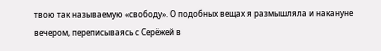твою так называемую «свободу». О подобных вещах я размышляла и накануне вечером, переписываясь с Серёжей в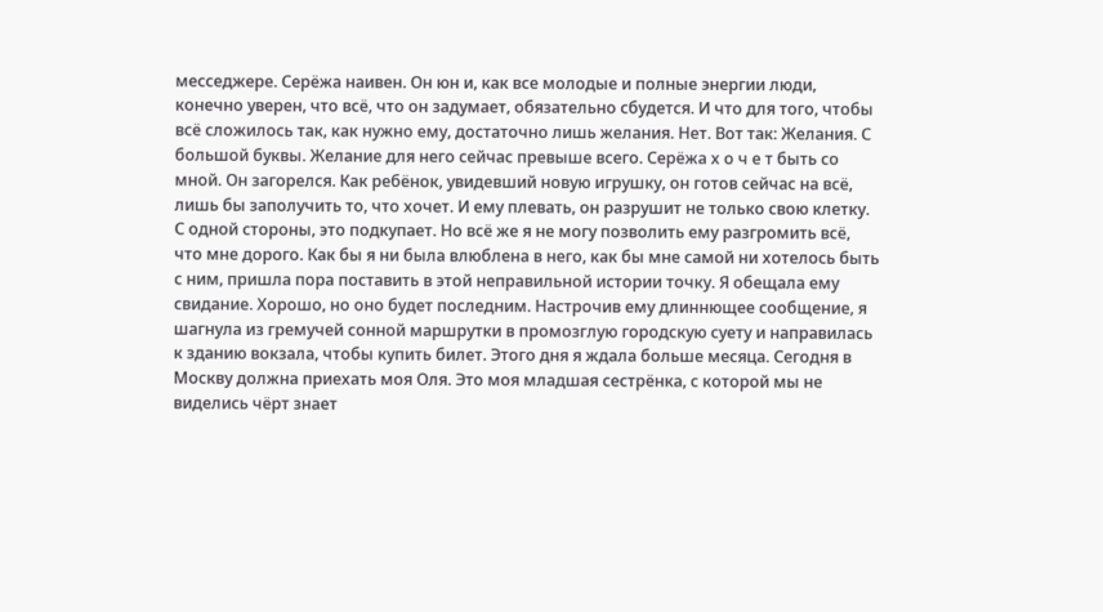месседжере. Серёжа наивен. Он юн и, как все молодые и полные энергии люди, конечно уверен, что всё, что он задумает, обязательно сбудется. И что для того, чтобы всё сложилось так, как нужно ему, достаточно лишь желания. Нет. Вот так: Желания. С большой буквы. Желание для него сейчас превыше всего. Серёжа х о ч е т быть со мной. Он загорелся. Как ребёнок, увидевший новую игрушку, он готов сейчас на всё, лишь бы заполучить то, что хочет. И ему плевать, он разрушит не только свою клетку. С одной стороны, это подкупает. Но всё же я не могу позволить ему разгромить всё, что мне дорого. Как бы я ни была влюблена в него, как бы мне самой ни хотелось быть с ним, пришла пора поставить в этой неправильной истории точку. Я обещала ему свидание. Хорошо, но оно будет последним. Настрочив ему длиннющее сообщение, я шагнула из гремучей сонной маршрутки в промозглую городскую суету и направилась к зданию вокзала, чтобы купить билет. Этого дня я ждала больше месяца. Сегодня в Москву должна приехать моя Оля. Это моя младшая сестрёнка, с которой мы не виделись чёрт знает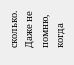сколько. Даже не помню, когда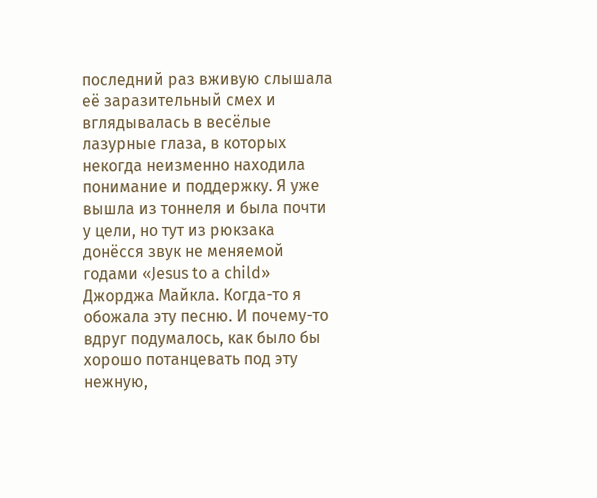последний раз вживую слышала её заразительный смех и вглядывалась в весёлые лазурные глаза, в которых некогда неизменно находила понимание и поддержку. Я уже вышла из тоннеля и была почти у цели, но тут из рюкзака донёсся звук не меняемой годами «Jesus to a child» Джорджа Майкла. Когда-то я обожала эту песню. И почему-то вдруг подумалось, как было бы хорошо потанцевать под эту нежную,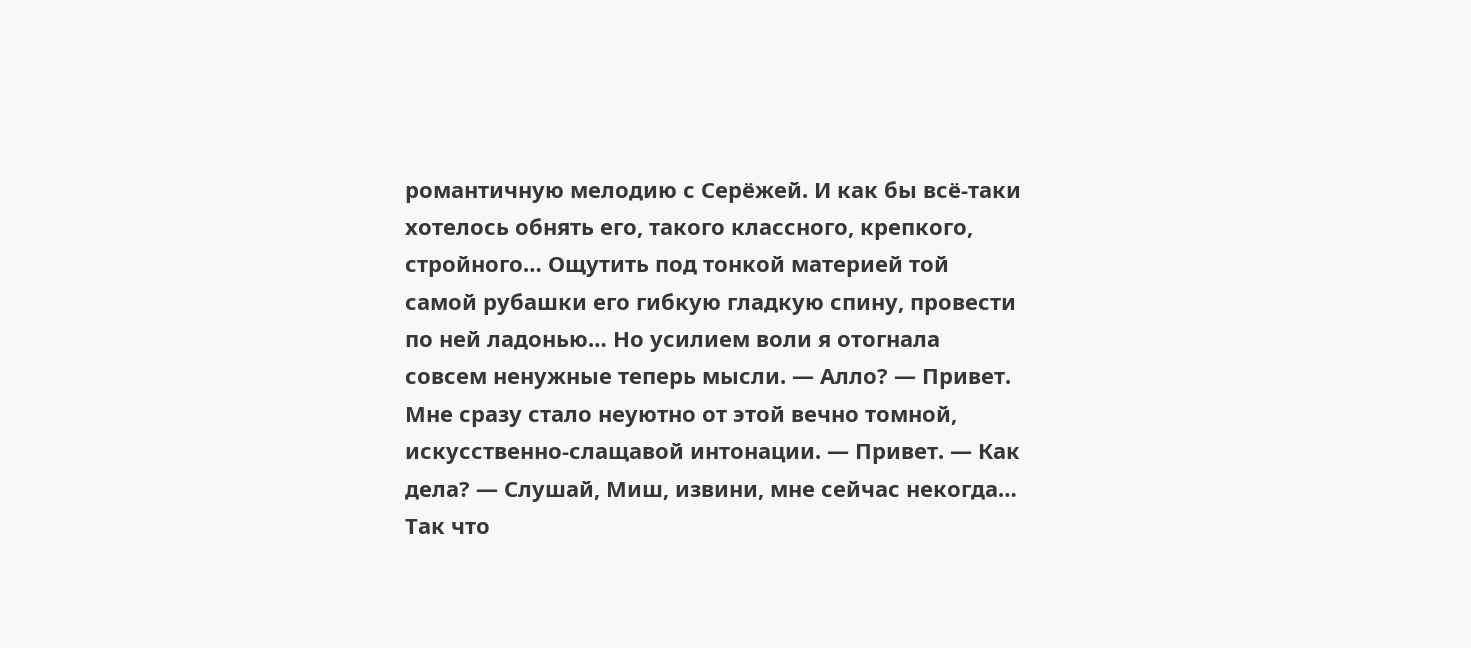романтичную мелодию с Серёжей. И как бы всё-таки хотелось обнять его, такого классного, крепкого, стройного… Ощутить под тонкой материей той самой рубашки его гибкую гладкую спину, провести по ней ладонью… Но усилием воли я отогнала совсем ненужные теперь мысли. — Алло? — Привет. Мне сразу стало неуютно от этой вечно томной, искусственно-слащавой интонации. — Привет. — Как дела? — Слушай, Миш, извини, мне сейчас некогда… Так что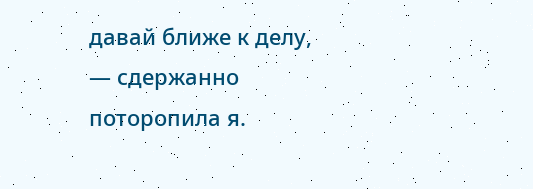давай ближе к делу, — сдержанно поторопила я.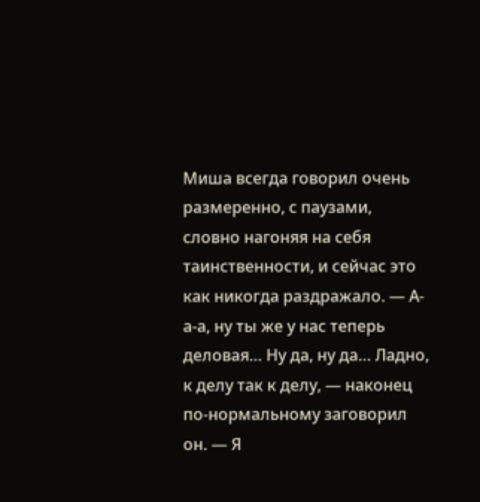Миша всегда говорил очень размеренно, с паузами, словно нагоняя на себя таинственности, и сейчас это как никогда раздражало. — А-а-а, ну ты же у нас теперь деловая… Ну да, ну да… Ладно, к делу так к делу, — наконец по-нормальному заговорил он. — Я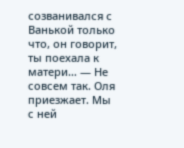созванивался с Ванькой только что, он говорит, ты поехала к матери… — Не совсем так. Оля приезжает. Мы с ней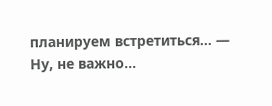планируем встретиться… — Ну, не важно…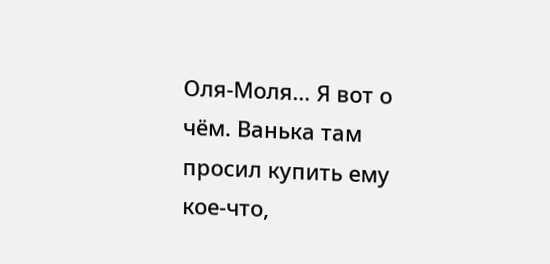Оля-Моля… Я вот о чём. Ванька там просил купить ему кое-что,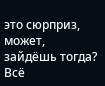это сюрприз, может, зайдёшь тогда? Всё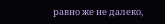равно же не далеко,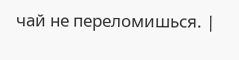чай не переломишься. |